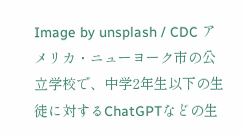Image by unsplash / CDC アメリカ・ニューヨーク市の公立学校で、中学2年生以下の生徒に対するChatGPTなどの生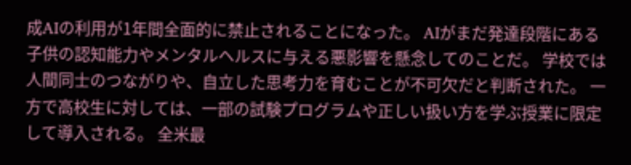成AIの利用が1年間全面的に禁止されることになった。 AIがまだ発達段階にある子供の認知能力やメンタルヘルスに与える悪影響を懸念してのことだ。 学校では人間同士のつながりや、自立した思考力を育むことが不可欠だと判断された。 一方で高校生に対しては、一部の試験プログラムや正しい扱い方を学ぶ授業に限定して導入される。 全米最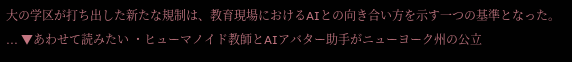大の学区が打ち出した新たな規制は、教育現場におけるAIとの向き合い方を示す一つの基準となった。 ... ▼あわせて読みたい ・ヒューマノイド教師とAIアバター助手がニューヨーク州の公立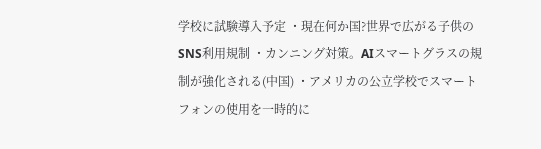学校に試験導入予定 ・現在何か国?世界で広がる子供のSNS利用規制 ・カンニング対策。AIスマートグラスの規制が強化される(中国) ・アメリカの公立学校でスマートフォンの使用を一時的に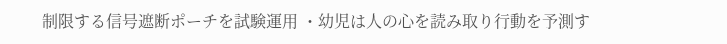制限する信号遮断ポーチを試験運用 ・幼児は人の心を読み取り行動を予測す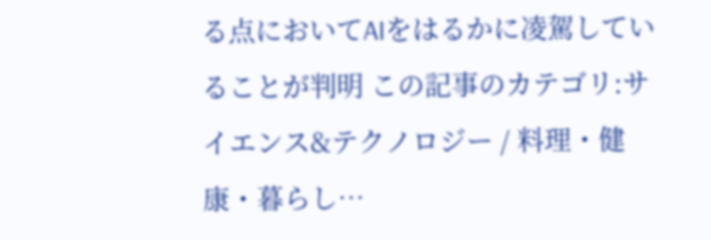る点においてAIをはるかに凌駕していることが判明 この記事のカテゴリ:サイエンス&テクノロジー / 料理・健康・暮らし…